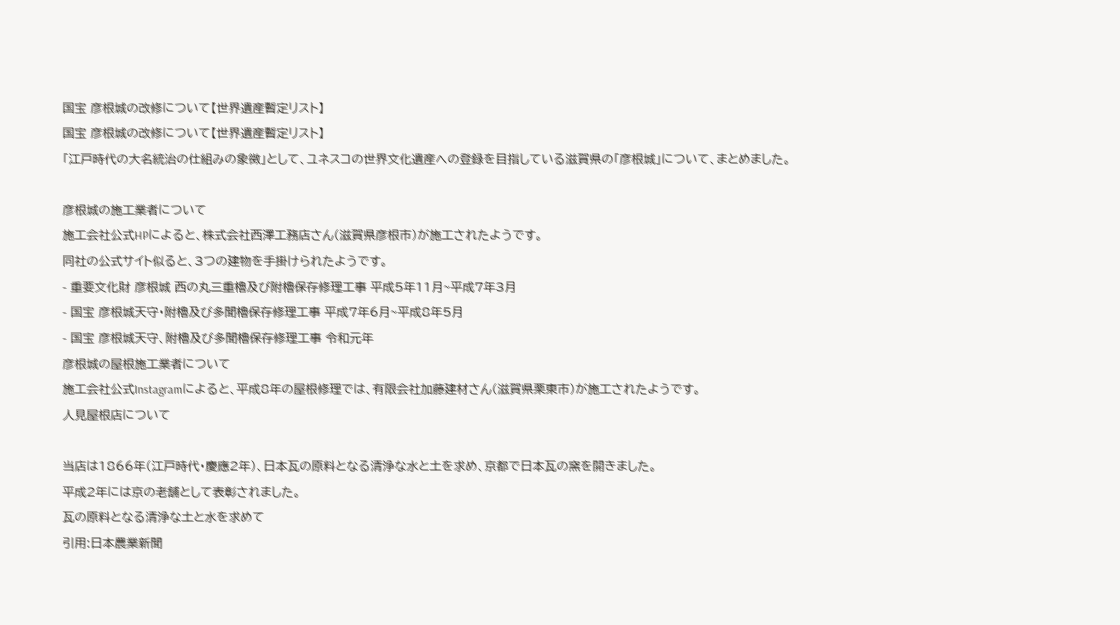国宝 彦根城の改修について【世界遺産暫定リスト】
国宝 彦根城の改修について【世界遺産暫定リスト】
「江戸時代の大名統治の仕組みの象徴」として、ユネスコの世界文化遺産への登録を目指している滋賀県の「彦根城」について、まとめました。

彦根城の施工業者について
施工会社公式HPによると、株式会社西澤工務店さん(滋賀県彦根市)が施工されたようです。
同社の公式サイト似ると、3つの建物を手掛けられたようです。
- 重要文化財 彦根城 西の丸三重櫓及び附櫓保存修理工事 平成5年11月~平成7年3月
- 国宝 彦根城天守・附櫓及び多聞櫓保存修理工事 平成7年6月~平成8年5月
- 国宝 彦根城天守、附櫓及び多聞櫓保存修理工事 令和元年
彦根城の屋根施工業者について
施工会社公式Instagramによると、平成8年の屋根修理では、有限会社加藤建材さん(滋賀県栗東市)が施工されたようです。
人見屋根店について

当店は1866年(江戸時代・慶應2年)、日本瓦の原料となる清浄な水と土を求め、京都で日本瓦の窯を開きました。
平成2年には京の老舗として表彰されました。
瓦の原料となる清浄な土と水を求めて
引用:日本農業新聞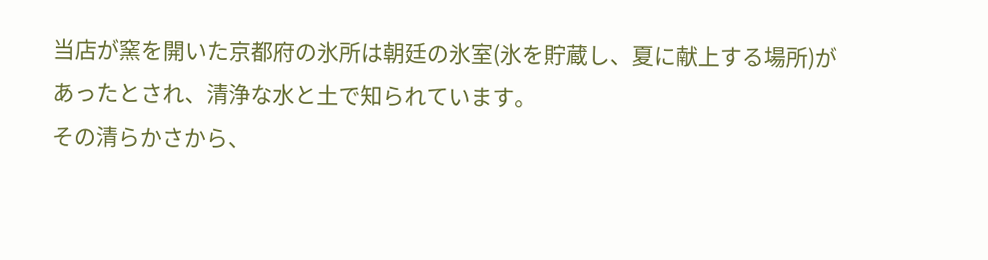当店が窯を開いた京都府の氷所は朝廷の氷室(氷を貯蔵し、夏に献上する場所)があったとされ、清浄な水と土で知られています。
その清らかさから、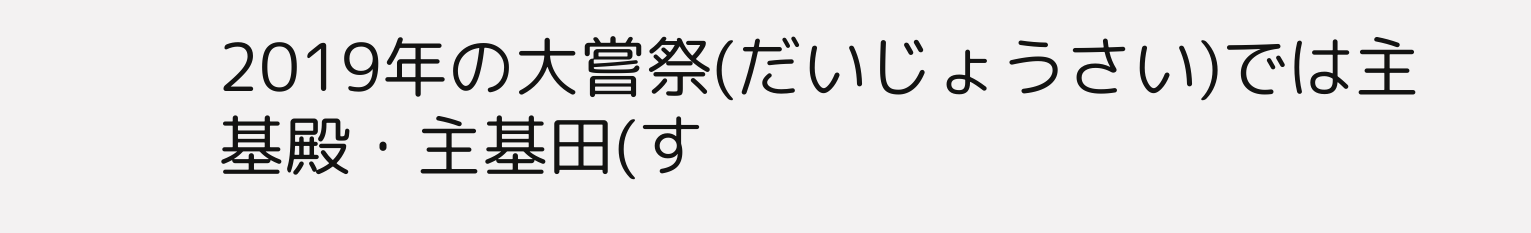2019年の大嘗祭(だいじょうさい)では主基殿・主基田(す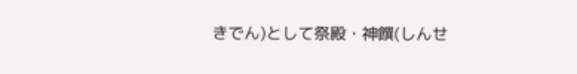きでん)として祭殿・神饌(しんせ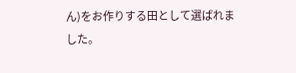ん)をお作りする田として選ばれました。